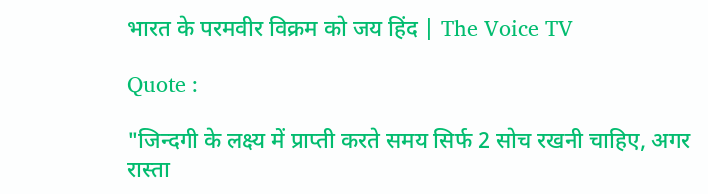भारत के परमवीर विक्रम को जय हिंद | The Voice TV

Quote :

"जिन्दगी के लक्ष्य में प्राप्ती करते समय सिर्फ 2 सोच रखनी चाहिए, अगर रास्ता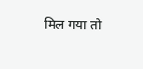मिल गया तो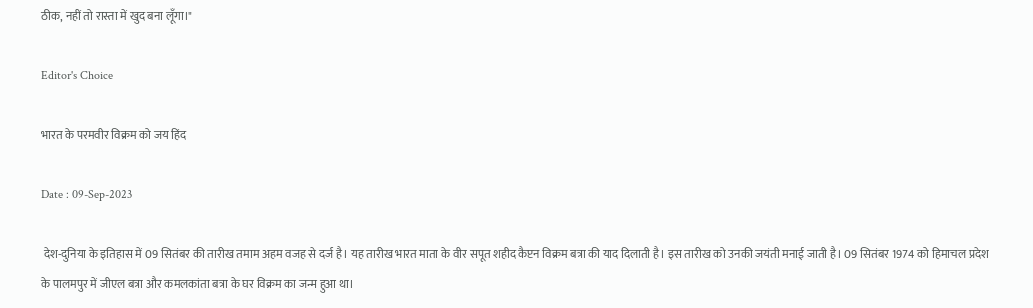ठीक, नहीं तो रास्ता में खुद बना लूँगा।"

Editor's Choice

भारत के परमवीर विक्रम को जय हिंद

Date : 09-Sep-2023

 देश-दुनिया के इतिहास में 09 सितंबर की तारीख तमाम अहम वजह से दर्ज है। यह तारीख भारत माता के वीर सपूत शहीद कैप्टन विक्रम बत्रा की याद दिलाती है। इस तारीख को उनकी जयंती मनाई जाती है। 09 सितंबर 1974 को हिमाचल प्रदेश के पालमपुर में जीएल बत्रा और कमलकांता बत्रा के घर विक्रम का जन्म हुआ था।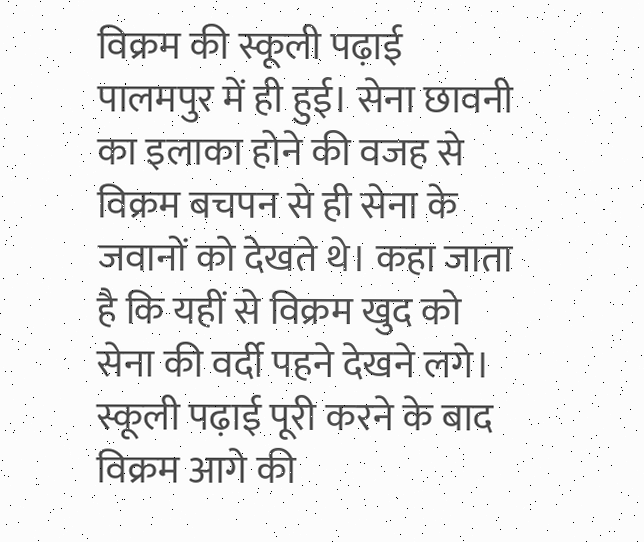विक्रम की स्कूली पढ़ाई पालमपुर में ही हुई। सेना छावनी का इलाका होने की वजह से विक्रम बचपन से ही सेना के जवानों को देखते थे। कहा जाता है कि यहीं से विक्रम खुद को सेना की वर्दी पहने देखने लगे। स्कूली पढ़ाई पूरी करने के बाद विक्रम आगे की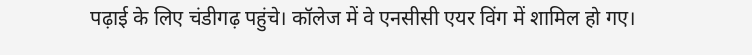पढ़ाई के लिए चंडीगढ़ पहुंचे। कॉलेज में वे एनसीसी एयर विंग में शामिल हो गए।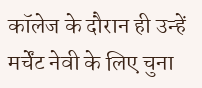कॉलेज के दौरान ही उन्हें मर्चेंट नेवी के लिए चुना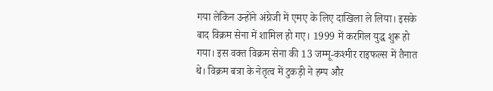गया लेकिन उन्होंने अंग्रेजी में एमए के लिए दाखिला ले लिया। इसके बाद विक्रम सेना में शामिल हो गए। 1999 में करगिल युद्ध शुरू हो गया। इस वक्त विक्रम सेना की 13 जम्मू-कश्मीर राइफल्स में तैनात थे। विक्रम बत्रा के नेतृत्व में टुकड़ी ने हम्प और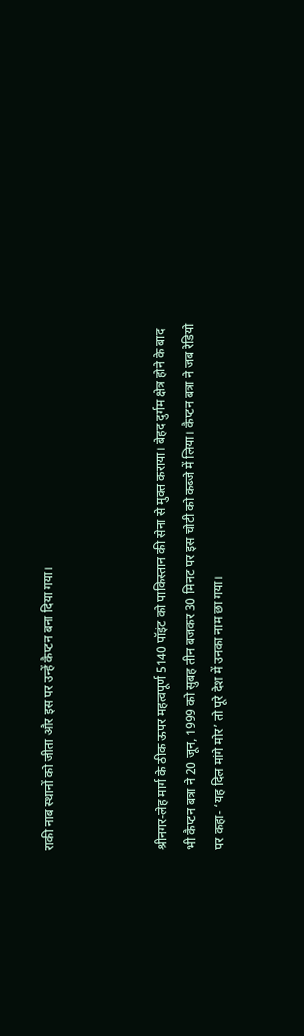राकी नाब स्थानों को जीता और इस पर उन्हें कैप्टन बना दिया गया।



श्रीनगर-लेह मार्ग के ठीक ऊपर महत्वपूर्ण 5140 पॉइंट को पाकिस्तान की सेना से मुक्त कराया। बेहद दुर्गम क्षेत्र होने के बाद भी कैप्टन बत्रा ने 20 जून, 1999 को सुबह तीन बजकर 30 मिनट पर इस चोटी को कब्जे में लिया। कैप्टन बत्रा ने जब रेडियो पर कहा- ‘यह दिल मांगे मोर’ तो पूरे देश में उनका नाम छा गया।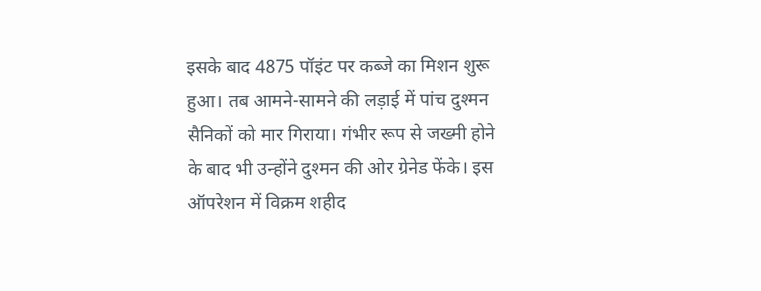इसके बाद 4875 पॉइंट पर कब्जे का मिशन शुरू हुआ। तब आमने-सामने की लड़ाई में पांच दुश्मन सैनिकों को मार गिराया। गंभीर रूप से जख्मी होने के बाद भी उन्होंने दुश्मन की ओर ग्रेनेड फेंके। इस ऑपरेशन में विक्रम शहीद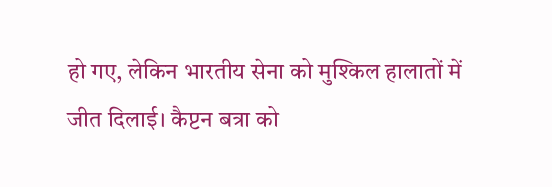हो गए, लेकिन भारतीय सेना को मुश्किल हालातों में जीत दिलाई। कैप्टन बत्रा को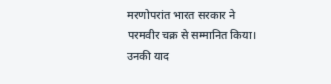मरणोपरांत भारत सरकार ने परमवीर चक्र से सम्मानित किया। उनकी याद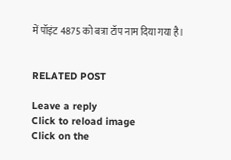में पॉइंट 4875 को बत्रा टॉप नाम दिया गया है।


RELATED POST

Leave a reply
Click to reload image
Click on the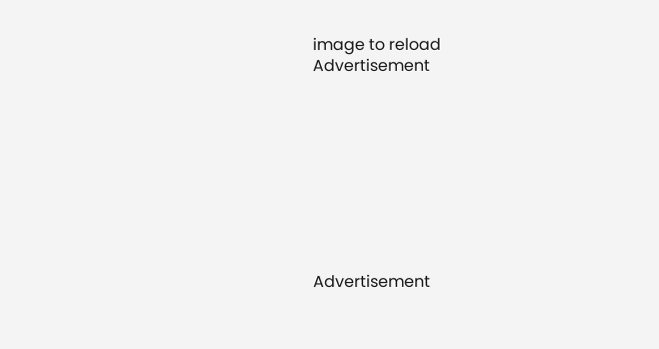image to reload
Advertisement









Advertisement